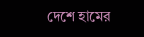দেশে হামের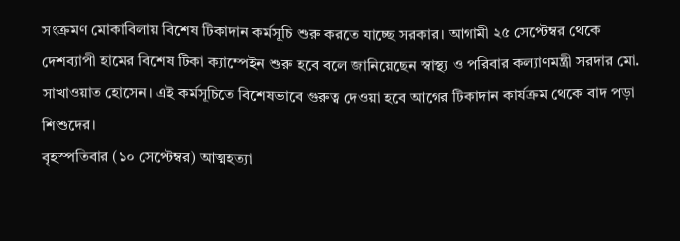সংক্রমণ মোকাবিলায় বিশেষ টিকাদান কর্মসূচি শুরু করতে যাচ্ছে সরকার। আগামী ২৫ সেপ্টেম্বর থেকে দেশব্যাপী হামের বিশেষ টিকা ক্যাম্পেইন শুরু হবে বলে জানিয়েছেন স্বাস্থ্য ও পরিবার কল্যাণমন্ত্রী সরদার মো. সাখাওয়াত হোসেন। এই কর্মসূচিতে বিশেষভাবে গুরুত্ব দেওয়া হবে আগের টিকাদান কার্যক্রম থেকে বাদ পড়া শিশুদের।
বৃহস্পতিবার (১০ সেপ্টেম্বর) আত্মহত্যা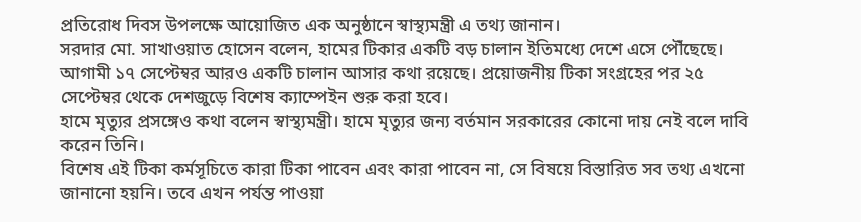প্রতিরোধ দিবস উপলক্ষে আয়োজিত এক অনুষ্ঠানে স্বাস্থ্যমন্ত্রী এ তথ্য জানান।
সরদার মো. সাখাওয়াত হোসেন বলেন, হামের টিকার একটি বড় চালান ইতিমধ্যে দেশে এসে পৌঁছেছে। আগামী ১৭ সেপ্টেম্বর আরও একটি চালান আসার কথা রয়েছে। প্রয়োজনীয় টিকা সংগ্রহের পর ২৫ সেপ্টেম্বর থেকে দেশজুড়ে বিশেষ ক্যাম্পেইন শুরু করা হবে।
হামে মৃত্যুর প্রসঙ্গেও কথা বলেন স্বাস্থ্যমন্ত্রী। হামে মৃত্যুর জন্য বর্তমান সরকারের কোনো দায় নেই বলে দাবি করেন তিনি।
বিশেষ এই টিকা কর্মসূচিতে কারা টিকা পাবেন এবং কারা পাবেন না, সে বিষয়ে বিস্তারিত সব তথ্য এখনো জানানো হয়নি। তবে এখন পর্যন্ত পাওয়া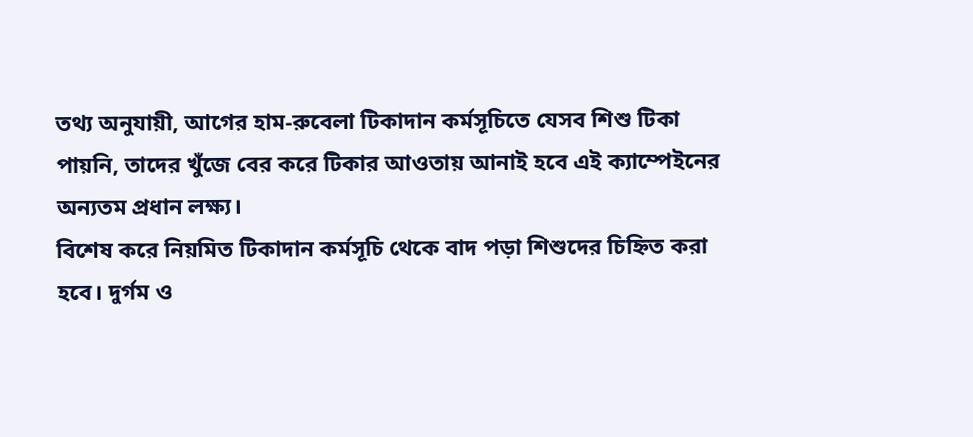তথ্য অনুযায়ী, আগের হাম-রুবেলা টিকাদান কর্মসূচিতে যেসব শিশু টিকা পায়নি, তাদের খুঁজে বের করে টিকার আওতায় আনাই হবে এই ক্যাম্পেইনের অন্যতম প্রধান লক্ষ্য।
বিশেষ করে নিয়মিত টিকাদান কর্মসূচি থেকে বাদ পড়া শিশুদের চিহ্নিত করা হবে। দুর্গম ও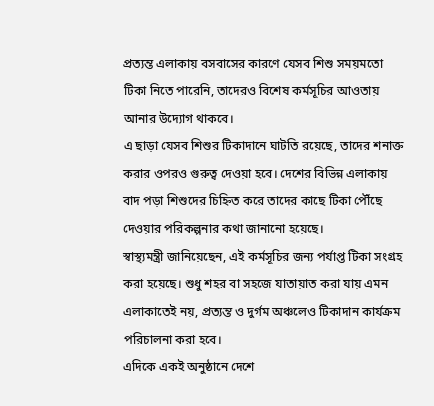প্রত্যন্ত এলাকায় বসবাসের কারণে যেসব শিশু সময়মতো টিকা নিতে পারেনি, তাদেরও বিশেষ কর্মসূচির আওতায় আনার উদ্যোগ থাকবে।
এ ছাড়া যেসব শিশুর টিকাদানে ঘাটতি রয়েছে, তাদের শনাক্ত করার ওপরও গুরুত্ব দেওয়া হবে। দেশের বিভিন্ন এলাকায় বাদ পড়া শিশুদের চিহ্নিত করে তাদের কাছে টিকা পৌঁছে দেওয়ার পরিকল্পনার কথা জানানো হয়েছে।
স্বাস্থ্যমন্ত্রী জানিয়েছেন, এই কর্মসূচির জন্য পর্যাপ্ত টিকা সংগ্রহ করা হয়েছে। শুধু শহর বা সহজে যাতায়াত করা যায় এমন এলাকাতেই নয়, প্রত্যন্ত ও দুর্গম অঞ্চলেও টিকাদান কার্যক্রম পরিচালনা করা হবে।
এদিকে একই অনুষ্ঠানে দেশে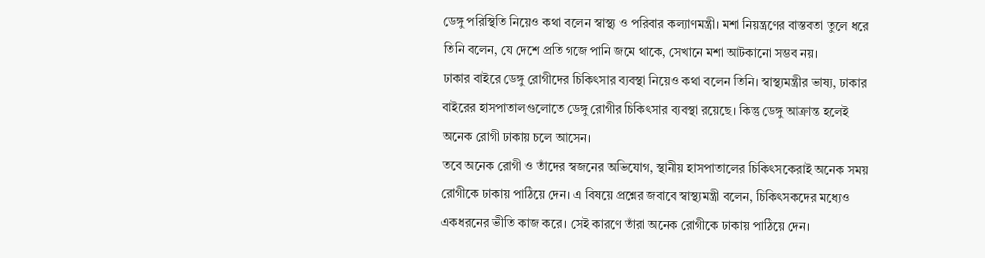ডেঙ্গু পরিস্থিতি নিয়েও কথা বলেন স্বাস্থ্য ও পরিবার কল্যাণমন্ত্রী। মশা নিয়ন্ত্রণের বাস্তবতা তুলে ধরে তিনি বলেন, যে দেশে প্রতি গজে পানি জমে থাকে, সেখানে মশা আটকানো সম্ভব নয়।
ঢাকার বাইরে ডেঙ্গু রোগীদের চিকিৎসার ব্যবস্থা নিয়েও কথা বলেন তিনি। স্বাস্থ্যমন্ত্রীর ভাষ্য, ঢাকার বাইরের হাসপাতালগুলোতে ডেঙ্গু রোগীর চিকিৎসার ব্যবস্থা রয়েছে। কিন্তু ডেঙ্গু আক্রান্ত হলেই অনেক রোগী ঢাকায় চলে আসেন।
তবে অনেক রোগী ও তাঁদের স্বজনের অভিযোগ, স্থানীয় হাসপাতালের চিকিৎসকেরাই অনেক সময় রোগীকে ঢাকায় পাঠিয়ে দেন। এ বিষয়ে প্রশ্নের জবাবে স্বাস্থ্যমন্ত্রী বলেন, চিকিৎসকদের মধ্যেও একধরনের ভীতি কাজ করে। সেই কারণে তাঁরা অনেক রোগীকে ঢাকায় পাঠিয়ে দেন।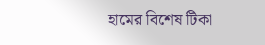হামের বিশেষ টিকা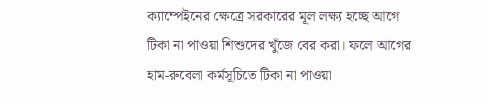ক্যাম্পেইনের ক্ষেত্রে সরকারের মূল লক্ষ্য হচ্ছে আগে টিকা না পাওয়া শিশুদের খুঁজে বের করা। ফলে আগের হাম-রুবেলা কর্মসূচিতে টিকা না পাওয়া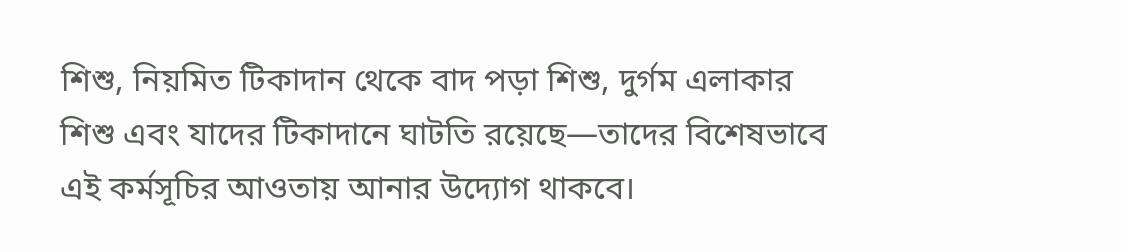শিশু, নিয়মিত টিকাদান থেকে বাদ পড়া শিশু, দুর্গম এলাকার শিশু এবং যাদের টিকাদানে ঘাটতি রয়েছে—তাদের বিশেষভাবে এই কর্মসূচির আওতায় আনার উদ্যোগ থাকবে।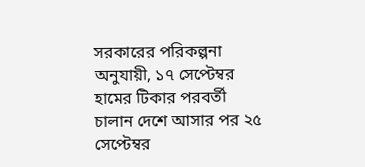সরকারের পরিকল্পনা অনুযায়ী, ১৭ সেপ্টেম্বর হামের টিকার পরবর্তী চালান দেশে আসার পর ২৫ সেপ্টেম্বর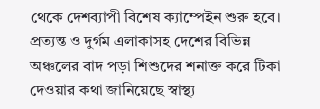থেকে দেশব্যাপী বিশেষ ক্যাম্পেইন শুরু হবে। প্রত্যন্ত ও দুর্গম এলাকাসহ দেশের বিভিন্ন অঞ্চলের বাদ পড়া শিশুদের শনাক্ত করে টিকা দেওয়ার কথা জানিয়েছে স্বাস্থ্য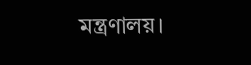মন্ত্রণালয়।